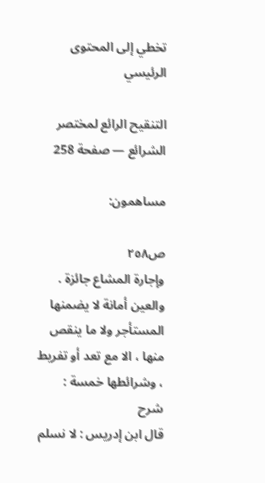تخطي إلى المحتوى الرئيسي

التنقيح الرائع لمختصر الشرائع — صفحة 258

مساهمون:

ص٢٥٨
وإجارة المشاع جائزة . والعين أمانة لا يضمنها المستأجر ولا ما ينقص منها ، الا مع تعد أو تفريط ، وشرائطها خمسة :
شرح
قال ابن إدريس : لا نسلم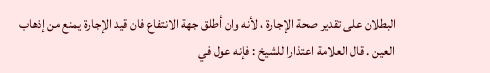البطلان على تقدير صحة الإجارة ، لأنه وان أطلق جهة الانتفاع فان قيد الإجارة يمنع من إذهاب العين . قال العلامة اعتذارا للشيخ : فإنه عول في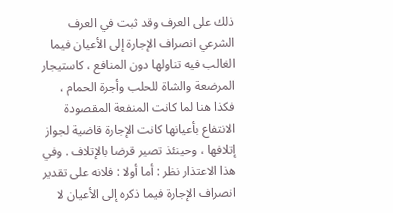ذلك على العرف وقد ثبت في العرف الشرعي انصراف الإجارة إلى الأعيان فيما الغالب فيه تناولها دون المنافع ، كاستيجار المرضعة والشاة للحلب وأجرة الحمام ، فكذا هنا لما كانت المنفعة المقصودة الانتفاع بأعيانها كانت الإجارة قاضية لجواز إتلافها ، وحينئذ تصير قرضا بالإتلاف . وفي هذا الاعتذار نظر : أما أولا : فلانه على تقدير انصراف الإجارة فيما ذكره إلى الأعيان لا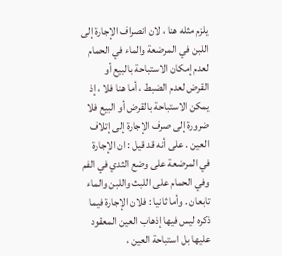يلزم مثله هنا ، لان انصراف الإجارة إلى اللبن في المرضعة والماء في الحمام لعدم إمكان الاستباحة بالبيع أو القرض لعدم الضبط ، أما هنا فلا ، إذ يمكن الاستباحة بالقرض أو البيع فلا ضرورة إلى صرف الإجارة إلى إتلاف العين . على أنه قد قيل : ان الإجارة في المرضعة على وضع الثدي في الفم وفي الحمام على اللبث واللبن والماء تابعان . وأما ثانيا : فلان الإجارة فيما ذكره ليس فيها إذهاب العين المعقود عليها بل استباحة العين ،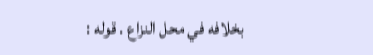بخلافه في محل النزاع . قوله :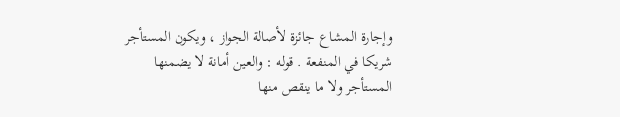وإجارة المشاع جائزة لأصالة الجواز ، ويكون المستأجر شريكا في المنفعة . قوله : والعين أمانة لا يضمنها المستأجر ولا ما ينقص منها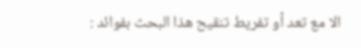الا مع تعد أو تفريط تنقيح هذا البحث بفوائد :